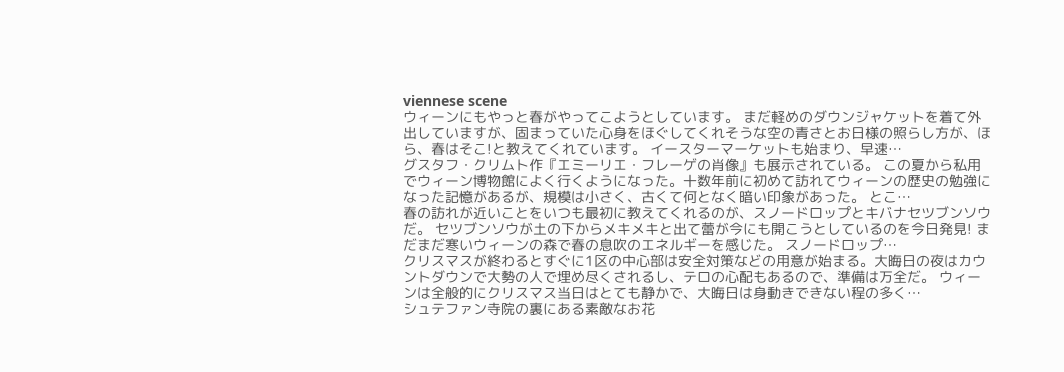viennese scene
ウィーンにもやっと春がやってこようとしています。 まだ軽めのダウンジャケットを着て外出していますが、固まっていた心身をほぐしてくれそうな空の青さとお日様の照らし方が、ほら、春はそこ!と教えてくれています。 イースターマーケットも始まり、早速…
グスタフ・クリムト作『エミーリエ・フレーゲの肖像』も展示されている。 この夏から私用でウィーン博物館によく行くようになった。十数年前に初めて訪れてウィーンの歴史の勉強になった記憶があるが、規模は小さく、古くて何となく暗い印象があった。 とこ…
春の訪れが近いことをいつも最初に教えてくれるのが、スノードロップとキバナセツブンソウだ。 セツブンソウが土の下からメキメキと出て蕾が今にも開こうとしているのを今日発見! まだまだ寒いウィーンの森で春の息吹のエネルギーを感じた。 スノードロップ…
クリスマスが終わるとすぐに1区の中心部は安全対策などの用意が始まる。大晦日の夜はカウントダウンで大勢の人で埋め尽くされるし、テロの心配もあるので、準備は万全だ。 ウィーンは全般的にクリスマス当日はとても静かで、大晦日は身動きできない程の多く…
シュテファン寺院の裏にある素敵なお花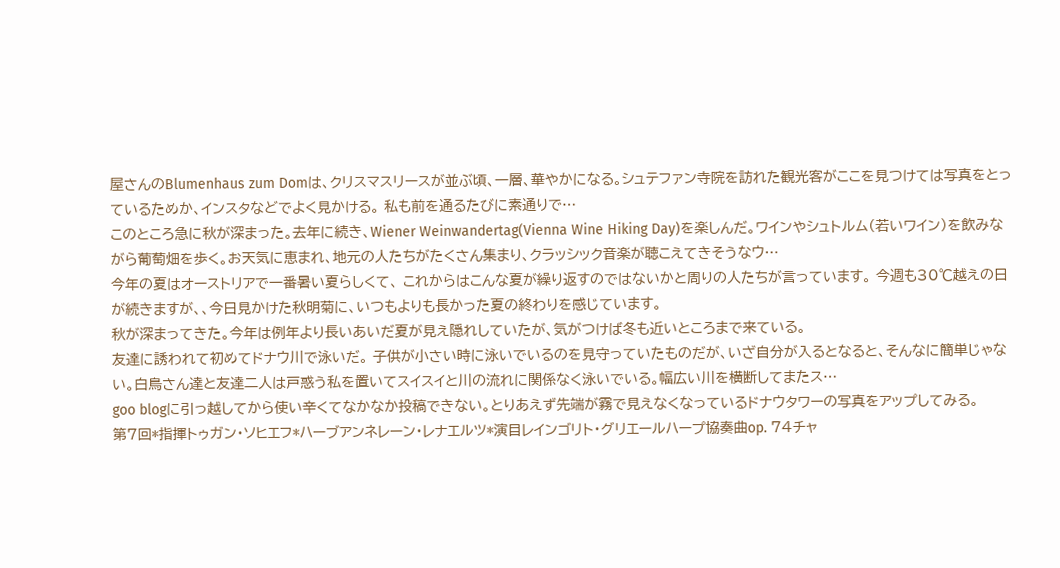屋さんのBlumenhaus zum Domは、クリスマスリースが並ぶ頃、一層、華やかになる。シュテファン寺院を訪れた観光客がここを見つけては写真をとっているためか、インスタなどでよく見かける。 私も前を通るたびに素通りで…
このところ急に秋が深まった。去年に続き、Wiener Weinwandertag(Vienna Wine Hiking Day)を楽しんだ。ワインやシュトルム(若いワイン)を飲みながら葡萄畑を歩く。お天気に恵まれ、地元の人たちがたくさん集まり、クラッシック音楽が聴こえてきそうなウ…
今年の夏はオーストリアで一番暑い夏らしくて、 これからはこんな夏が繰り返すのではないかと周りの人たちが言っています。 今週も30℃越えの日が続きますが、、今日見かけた秋明菊に、いつもよりも長かった夏の終わりを感じています。
秋が深まってきた。今年は例年より長いあいだ夏が見え隠れしていたが、気がつけば冬も近いところまで来ている。
友達に誘われて初めてドナウ川で泳いだ。 子供が小さい時に泳いでいるのを見守っていたものだが、いざ自分が入るとなると、そんなに簡単じゃない。白鳥さん達と友達二人は戸惑う私を置いてスイスイと川の流れに関係なく泳いでいる。幅広い川を横断してまたス…
goo blogに引っ越してから使い辛くてなかなか投稿できない。とりあえず先端が霧で見えなくなっているドナウタワーの写真をアップしてみる。
第7回*指揮トゥガン・ソヒエフ*ハーブアンネレーン・レナエルツ*演目レインゴリト・グリエールハープ協奏曲op. 74チャ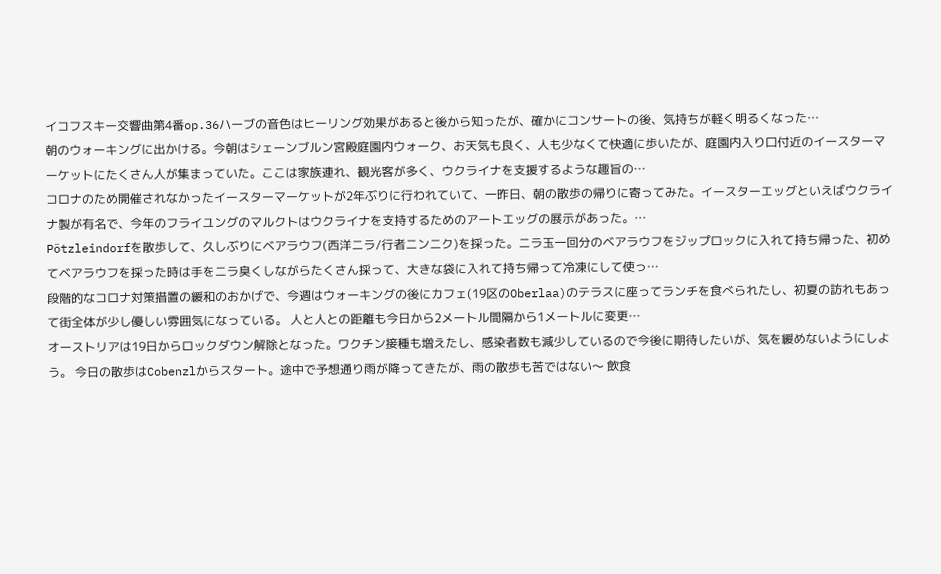イコフスキー交響曲第4番op.36ハーブの音色はヒーリング効果があると後から知ったが、確かにコンサートの後、気持ちが軽く明るくなった…
朝のウォーキングに出かける。今朝はシェーンブルン宮殿庭園内ウォーク、お天気も良く、人も少なくて快適に歩いたが、庭園内入り口付近のイースターマーケットにたくさん人が集まっていた。ここは家族連れ、観光客が多く、ウクライナを支援するような趣旨の…
コロナのため開催されなかったイースターマーケットが2年ぶりに行われていて、一昨日、朝の散歩の帰りに寄ってみた。イースターエッグといえばウクライナ製が有名で、今年のフライユングのマルクトはウクライナを支持するためのアートエッグの展示があった。…
Pötzleindorfを散歩して、久しぶりにベアラウフ(西洋ニラ/行者ニンニク)を採った。ニラ玉一回分のベアラウフをジップロックに入れて持ち帰った、初めてベアラウフを採った時は手をニラ臭くしながらたくさん採って、大きな袋に入れて持ち帰って冷凍にして使っ…
段階的なコロナ対策措置の緩和のおかげで、今週はウォーキングの後にカフェ(19区のOberlaa)のテラスに座ってランチを食べられたし、初夏の訪れもあって街全体が少し優しい雰囲気になっている。 人と人との距離も今日から2メートル間隔から1メートルに変更…
オーストリアは19日からロックダウン解除となった。ワクチン接種も増えたし、感染者数も減少しているので今後に期待したいが、気を緩めないようにしよう。 今日の散歩はCobenzlからスタート。途中で予想通り雨が降ってきたが、雨の散歩も苦ではない〜 飲食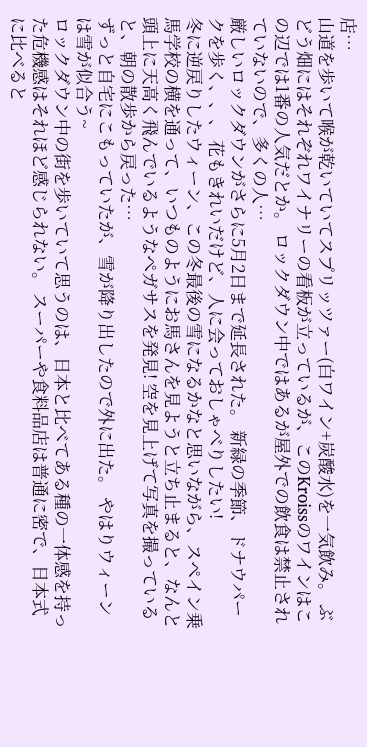店…
山道を歩いて喉が乾いていてスプリッツァー(白ワイン+炭酸水)を一気飲み。 ぶどう畑にはそれぞれワイナリーの看板が立っているが、このKroissのワインはこの辺では1番の人気だとか。 ロックダウン中ではあるが屋外での飲食は禁止されていないので、多くの人…
厳しいロックダウンがさらに5月2日まで延長された。 新緑の季節、ドナウパークを歩く、、、 花もきれいだけど、人に会っておしゃべりしたい!
冬に逆戻りしたウィーン、この冬最後の雪になるかなと思いながら、スペイン乗馬学校の横を通って、いつものようにお馬さんを見ようと立ち止まると、なんと頭上に天高く飛んでいるようなぺガサスを発見! 空を見上げて写真を撮っていると、朝の散歩から戻った…
ずっと自宅にこもっていたが、雪が降り出したので外に出た。 やはりウィーンは雪が似合う~
ロックダウン中の街を歩いていて思うのは、日本と比べてある種の一体感を持った危機感はそれほど感じられない。 スーパーや食料品店は普通に密で、日本式に比べると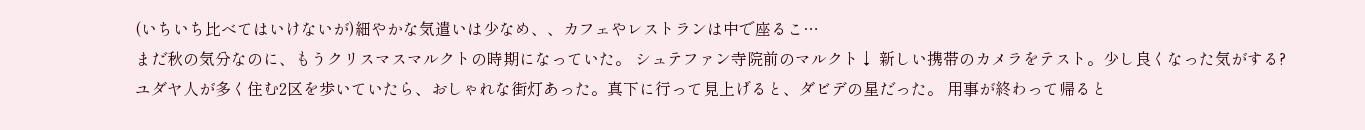(いちいち比べてはいけないが)細やかな気遣いは少なめ、、カフェやレストランは中で座るこ…
まだ秋の気分なのに、もうクリスマスマルクトの時期になっていた。 シュテファン寺院前のマルクト↓ 新しい携帯のカメラをテスト。少し良くなった気がする?
ユダヤ人が多く住む2区を歩いていたら、おしゃれな街灯あった。真下に行って見上げると、ダビデの星だった。 用事が終わって帰ると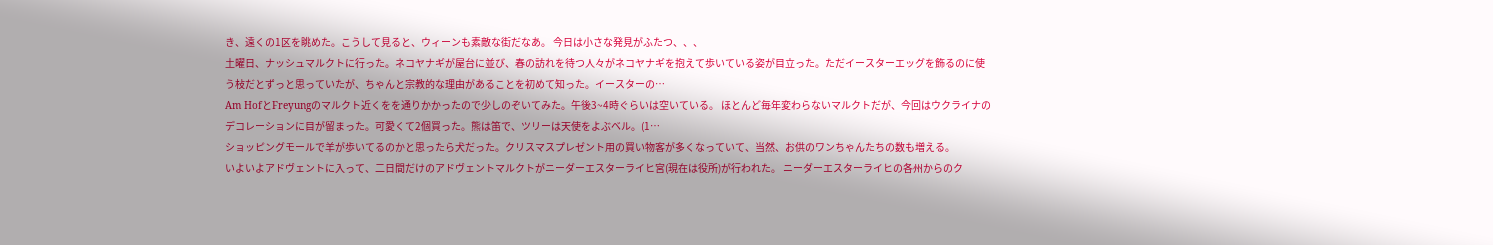き、遠くの1区を眺めた。こうして見ると、ウィーンも素敵な街だなあ。 今日は小さな発見がふたつ、、、
土曜日、ナッシュマルクトに行った。ネコヤナギが屋台に並び、春の訪れを待つ人々がネコヤナギを抱えて歩いている姿が目立った。ただイースターエッグを飾るのに使う枝だとずっと思っていたが、ちゃんと宗教的な理由があることを初めて知った。イースターの…
Am HofとFreyungのマルクト近くをを通りかかったので少しのぞいてみた。午後3~4時ぐらいは空いている。 ほとんど毎年変わらないマルクトだが、今回はウクライナのデコレーションに目が留まった。可愛くて2個買った。熊は笛で、ツリーは天使をよぶベル。(1…
ショッピングモールで羊が歩いてるのかと思ったら犬だった。クリスマスプレゼント用の買い物客が多くなっていて、当然、お供のワンちゃんたちの数も増える。
いよいよアドヴェントに入って、二日間だけのアドヴェントマルクトがニーダーエスターライヒ宮(現在は役所)が行われた。 ニーダーエスターライヒの各州からのク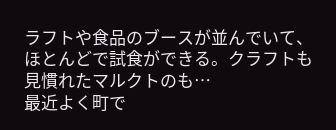ラフトや食品のブースが並んでいて、ほとんどで試食ができる。クラフトも見慣れたマルクトのも…
最近よく町で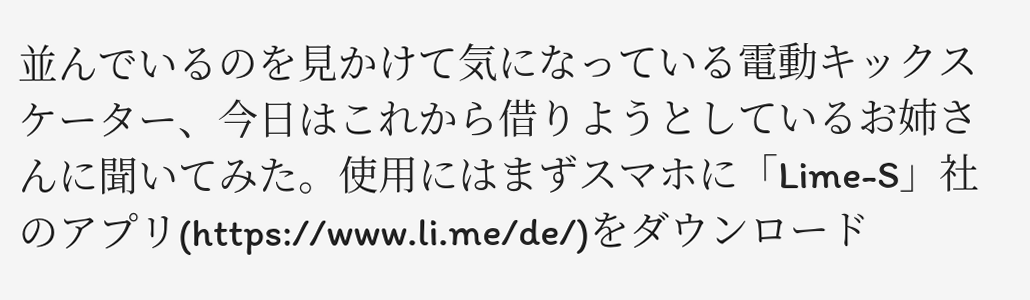並んでいるのを見かけて気になっている電動キックスケーター、今日はこれから借りようとしているお姉さんに聞いてみた。使用にはまずスマホに「Lime-S」社のアプリ(https://www.li.me/de/)をダウンロード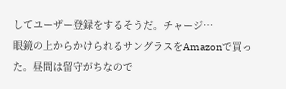してユーザー登録をするそうだ。チャージ…
眼鏡の上からかけられるサングラスをAmazonで買った。昼間は留守がちなので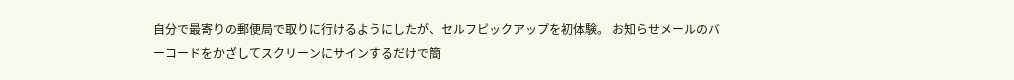自分で最寄りの郵便局で取りに行けるようにしたが、セルフピックアップを初体験。 お知らせメールのバーコードをかざしてスクリーンにサインするだけで簡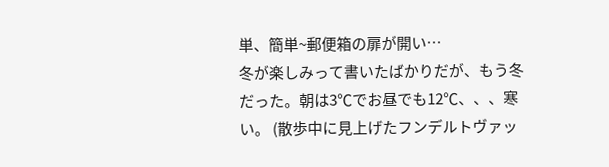単、簡単~郵便箱の扉が開い…
冬が楽しみって書いたばかりだが、もう冬だった。朝は3℃でお昼でも12℃、、、寒い。 (散歩中に見上げたフンデルトヴァッ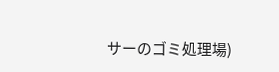サーのゴミ処理場)